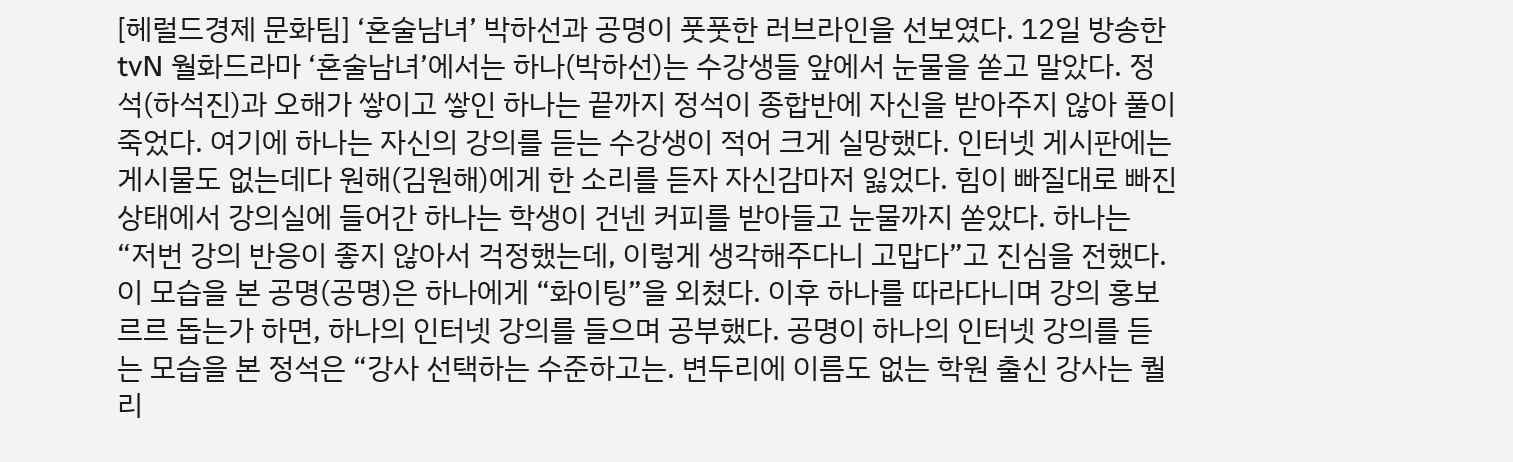[헤럴드경제 문화팀] ‘혼술남녀’ 박하선과 공명이 풋풋한 러브라인을 선보였다. 12일 방송한 tvN 월화드라마 ‘혼술남녀’에서는 하나(박하선)는 수강생들 앞에서 눈물을 쏟고 말았다. 정석(하석진)과 오해가 쌓이고 쌓인 하나는 끝까지 정석이 종합반에 자신을 받아주지 않아 풀이 죽었다. 여기에 하나는 자신의 강의를 듣는 수강생이 적어 크게 실망했다. 인터넷 게시판에는 게시물도 없는데다 원해(김원해)에게 한 소리를 듣자 자신감마저 잃었다. 힘이 빠질대로 빠진 상태에서 강의실에 들어간 하나는 학생이 건넨 커피를 받아들고 눈물까지 쏟았다. 하나는 “저번 강의 반응이 좋지 않아서 걱정했는데, 이렇게 생각해주다니 고맙다”고 진심을 전했다. 이 모습을 본 공명(공명)은 하나에게 “화이팅”을 외쳤다. 이후 하나를 따라다니며 강의 홍보르르 돕는가 하면, 하나의 인터넷 강의를 들으며 공부했다. 공명이 하나의 인터넷 강의를 듣는 모습을 본 정석은 “강사 선택하는 수준하고는. 변두리에 이름도 없는 학원 출신 강사는 퀄리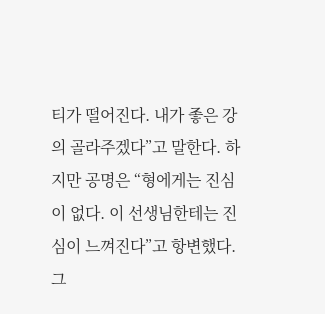티가 떨어진다. 내가 좋은 강의 골라주겠다”고 말한다. 하지만 공명은 “형에게는 진심이 없다. 이 선생님한테는 진심이 느껴진다”고 항변했다. 그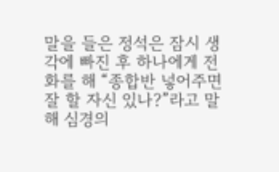말을 들은 정석은 잠시 생각에 빠진 후 하나에게 전화를 해 “종합반 넣어주면 잘 할 자신 있나?”라고 말해 심경의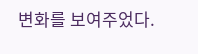변화를 보여주었다.